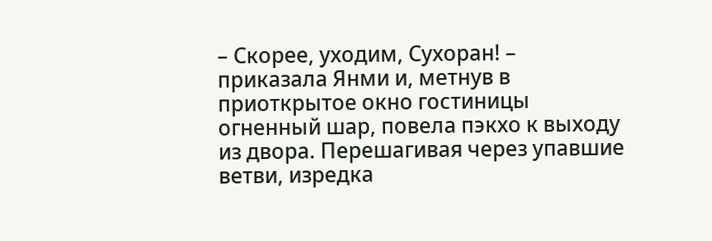– Скорее, уходим, Сухоран! – приказала Янми и, метнув в приоткрытое окно гостиницы огненный шар, повела пэкхо к выходу из двора. Перешагивая через упавшие ветви, изредка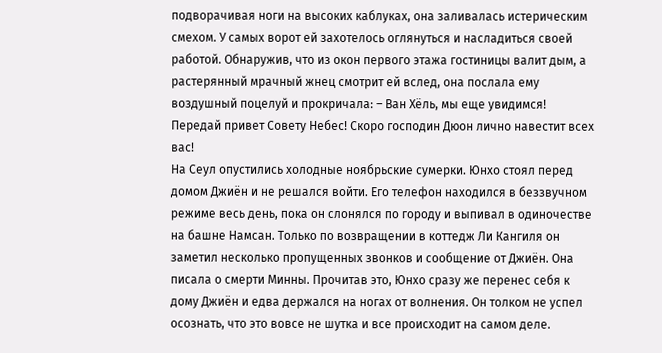подворачивая ноги на высоких каблуках, она заливалась истерическим смехом. У самых ворот ей захотелось оглянуться и насладиться своей работой. Обнаружив, что из окон первого этажа гостиницы валит дым, а растерянный мрачный жнец смотрит ей вслед, она послала ему воздушный поцелуй и прокричала: – Ван Хёль, мы еще увидимся! Передай привет Совету Небес! Скоро господин Дюон лично навестит всех вас!
На Сеул опустились холодные ноябрьские сумерки. Юнхо стоял перед домом Джиён и не решался войти. Его телефон находился в беззвучном режиме весь день, пока он слонялся по городу и выпивал в одиночестве на башне Намсан. Только по возвращении в коттедж Ли Кангиля он заметил несколько пропущенных звонков и сообщение от Джиён. Она писала о смерти Минны. Прочитав это, Юнхо сразу же перенес себя к дому Джиён и едва держался на ногах от волнения. Он толком не успел осознать, что это вовсе не шутка и все происходит на самом деле.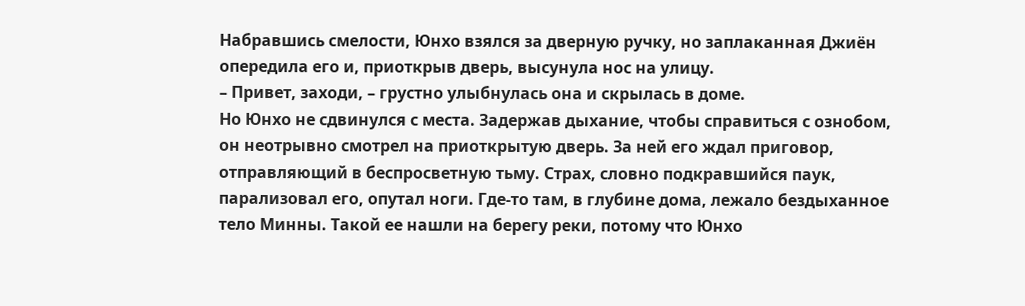Набравшись смелости, Юнхо взялся за дверную ручку, но заплаканная Джиён опередила его и, приоткрыв дверь, высунула нос на улицу.
– Привет, заходи, – грустно улыбнулась она и скрылась в доме.
Но Юнхо не сдвинулся с места. Задержав дыхание, чтобы справиться с ознобом, он неотрывно смотрел на приоткрытую дверь. За ней его ждал приговор, отправляющий в беспросветную тьму. Страх, словно подкравшийся паук, парализовал его, опутал ноги. Где-то там, в глубине дома, лежало бездыханное тело Минны. Такой ее нашли на берегу реки, потому что Юнхо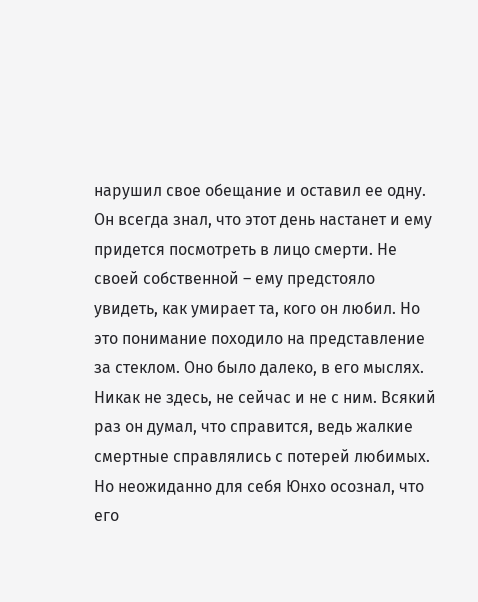нарушил свое обещание и оставил ее одну. Он всегда знал, что этот день настанет и ему придется посмотреть в лицо смерти. Не своей собственной – ему предстояло увидеть, как умирает та, кого он любил. Но это понимание походило на представление за стеклом. Оно было далеко, в его мыслях. Никак не здесь, не сейчас и не с ним. Всякий раз он думал, что справится, ведь жалкие смертные справлялись с потерей любимых. Но неожиданно для себя Юнхо осознал, что его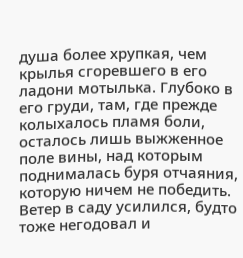душа более хрупкая, чем крылья сгоревшего в его ладони мотылька. Глубоко в его груди, там, где прежде колыхалось пламя боли, осталось лишь выжженное поле вины, над которым поднималась буря отчаяния, которую ничем не победить.
Ветер в саду усилился, будто тоже негодовал и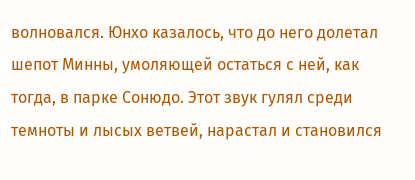волновался. Юнхо казалось, что до него долетал шепот Минны, умоляющей остаться с ней, как тогда, в парке Сонюдо. Этот звук гулял среди темноты и лысых ветвей, нарастал и становился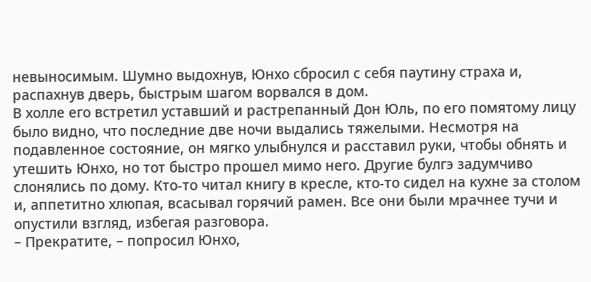невыносимым. Шумно выдохнув, Юнхо сбросил с себя паутину страха и, распахнув дверь, быстрым шагом ворвался в дом.
В холле его встретил уставший и растрепанный Дон Юль, по его помятому лицу было видно, что последние две ночи выдались тяжелыми. Несмотря на подавленное состояние, он мягко улыбнулся и расставил руки, чтобы обнять и утешить Юнхо, но тот быстро прошел мимо него. Другие булгэ задумчиво слонялись по дому. Кто-то читал книгу в кресле, кто-то сидел на кухне за столом и, аппетитно хлюпая, всасывал горячий рамен. Все они были мрачнее тучи и опустили взгляд, избегая разговора.
– Прекратите, – попросил Юнхо,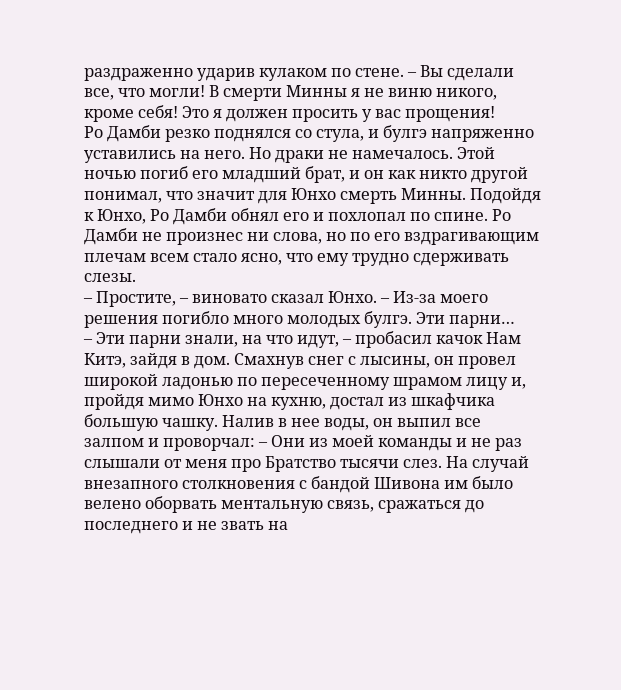раздраженно ударив кулаком по стене. – Вы сделали все, что могли! В смерти Минны я не виню никого, кроме себя! Это я должен просить у вас прощения!
Ро Дамби резко поднялся со стула, и булгэ напряженно уставились на него. Но драки не намечалось. Этой ночью погиб его младший брат, и он как никто другой понимал, что значит для Юнхо смерть Минны. Подойдя к Юнхо, Ро Дамби обнял его и похлопал по спине. Ро Дамби не произнес ни слова, но по его вздрагивающим плечам всем стало ясно, что ему трудно сдерживать слезы.
– Простите, – виновато сказал Юнхо. – Из-за моего решения погибло много молодых булгэ. Эти парни…
– Эти парни знали, на что идут, – пробасил качок Нам Китэ, зайдя в дом. Смахнув снег с лысины, он провел широкой ладонью по пересеченному шрамом лицу и, пройдя мимо Юнхо на кухню, достал из шкафчика большую чашку. Налив в нее воды, он выпил все залпом и проворчал: – Они из моей команды и не раз слышали от меня про Братство тысячи слез. На случай внезапного столкновения с бандой Шивона им было велено оборвать ментальную связь, сражаться до последнего и не звать на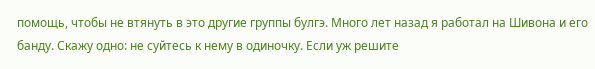помощь, чтобы не втянуть в это другие группы булгэ. Много лет назад я работал на Шивона и его банду. Скажу одно: не суйтесь к нему в одиночку. Если уж решите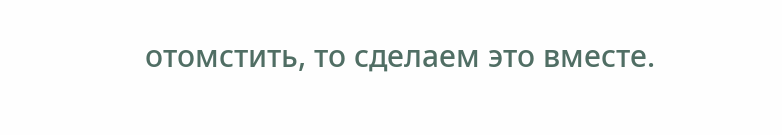отомстить, то сделаем это вместе.